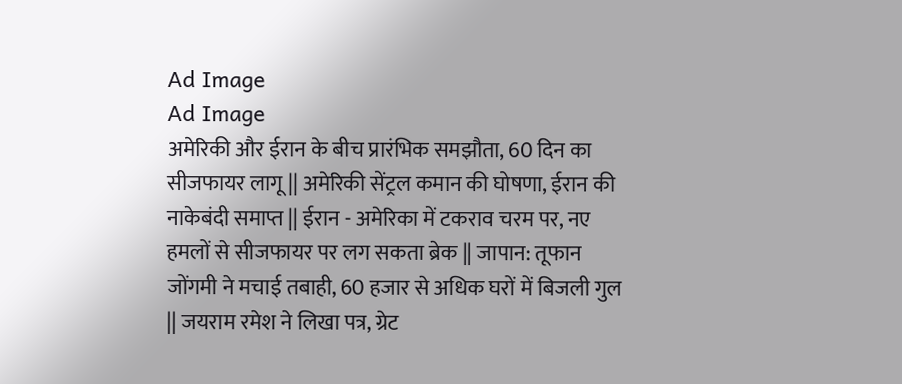Ad Image
Ad Image
अमेरिकी और ईरान के बीच प्रारंभिक समझौता, 60 दिन का सीजफायर लागू || अमेरिकी सेंट्रल कमान की घोषणा, ईरान की नाकेबंदी समाप्त || ईरान - अमेरिका में टकराव चरम पर, नए हमलों से सीजफायर पर लग सकता ब्रेक || जापान: तूफान जोंगमी ने मचाई तबाही, 60 हजार से अधिक घरों में बिजली गुल || जयराम रमेश ने लिखा पत्र, ग्रेट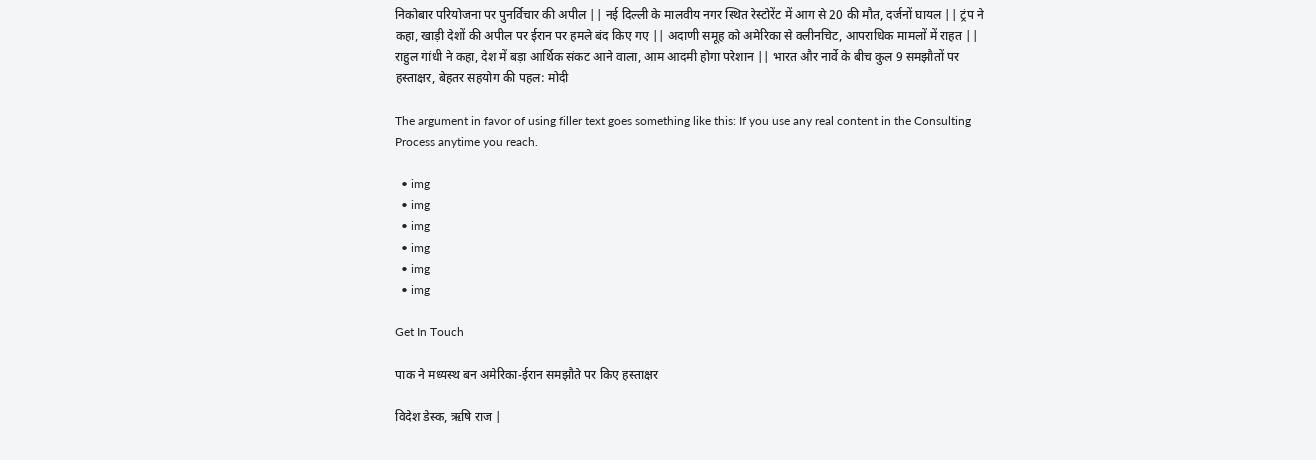निकोबार परियोजना पर पुनर्विचार की अपील || नई दिल्ली के मालवीय नगर स्थित रेस्टोरेंट में आग से 20 की मौत, दर्जनों घायल || ट्रंप ने कहा, खाड़ी देशों की अपील पर ईरान पर हमले बंद किए गए || अदाणी समूह को अमेरिका से क्लीनचिट, आपराधिक मामलों में राहत || राहुल गांधी ने कहा, देश में बड़ा आर्थिक संकट आने वाला, आम आदमी होगा परेशान || भारत और नार्वे के बीच कुल 9 समझौतों पर हस्ताक्षर, बेहतर सहयोग की पहल: मोदी

The argument in favor of using filler text goes something like this: If you use any real content in the Consulting Process anytime you reach.

  • img
  • img
  • img
  • img
  • img
  • img

Get In Touch

पाक ने मध्यस्थ बन अमेरिका-ईरान समझौते पर किए हस्ताक्षर

विदेश डेस्क, ऋषि राज |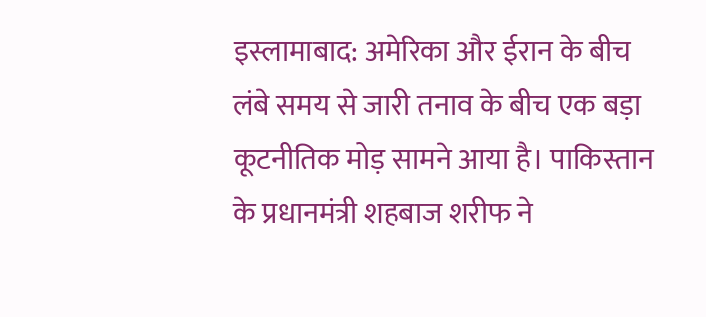इस्लामाबाद: अमेरिका और ईरान के बीच लंबे समय से जारी तनाव के बीच एक बड़ा कूटनीतिक मोड़ सामने आया है। पाकिस्तान के प्रधानमंत्री शहबाज शरीफ ने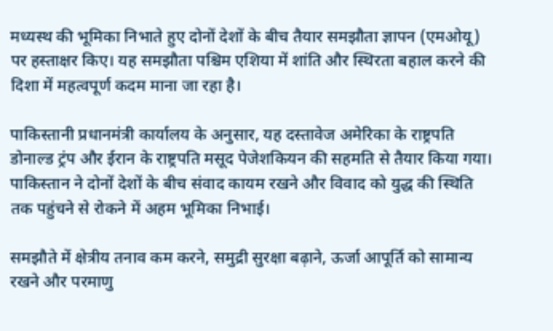मध्यस्थ की भूमिका निभाते हुए दोनों देशों के बीच तैयार समझौता ज्ञापन (एमओयू) पर हस्ताक्षर किए। यह समझौता पश्चिम एशिया में शांति और स्थिरता बहाल करने की दिशा में महत्वपूर्ण कदम माना जा रहा है।

पाकिस्तानी प्रधानमंत्री कार्यालय के अनुसार, यह दस्तावेज अमेरिका के राष्ट्रपति डोनाल्ड ट्रंप और ईरान के राष्ट्रपति मसूद पेजेशकियन की सहमति से तैयार किया गया। पाकिस्तान ने दोनों देशों के बीच संवाद कायम रखने और विवाद को युद्ध की स्थिति तक पहुंचने से रोकने में अहम भूमिका निभाई।

समझौते में क्षेत्रीय तनाव कम करने, समुद्री सुरक्षा बढ़ाने, ऊर्जा आपूर्ति को सामान्य रखने और परमाणु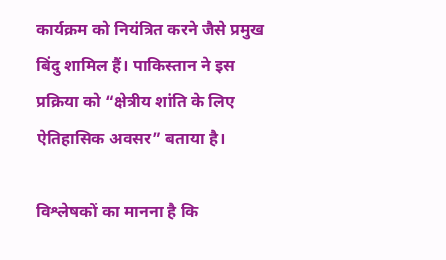कार्यक्रम को नियंत्रित करने जैसे प्रमुख बिंदु शामिल हैं। पाकिस्तान ने इस प्रक्रिया को “क्षेत्रीय शांति के लिए ऐतिहासिक अवसर” बताया है।

विश्लेषकों का मानना है कि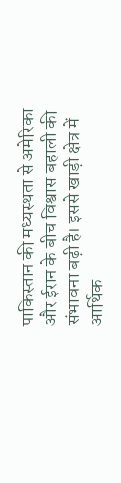पाकिस्तान की मध्यस्थता से अमेरिका और ईरान के बीच विश्वास बहाली की संभावना बढ़ी है। इससे खाड़ी क्षेत्र में आर्थिक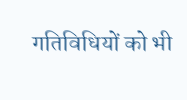गतिविधियों को भी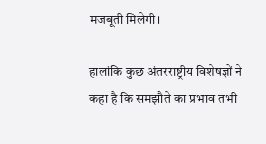मजबूती मिलेगी।

हालांकि कुछ अंतरराष्ट्रीय विशेषज्ञों ने कहा है कि समझौते का प्रभाव तभी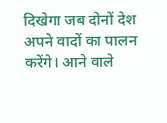दिखेगा जब दोनों देश अपने वादों का पालन करेंगे। आने वाले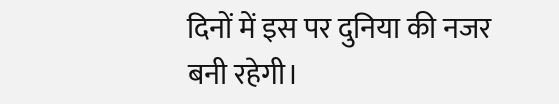दिनों में इस पर दुनिया की नजर बनी रहेगी।